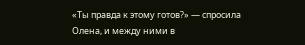«Ты правда к этому готов?» — спросила Олена, и между ними в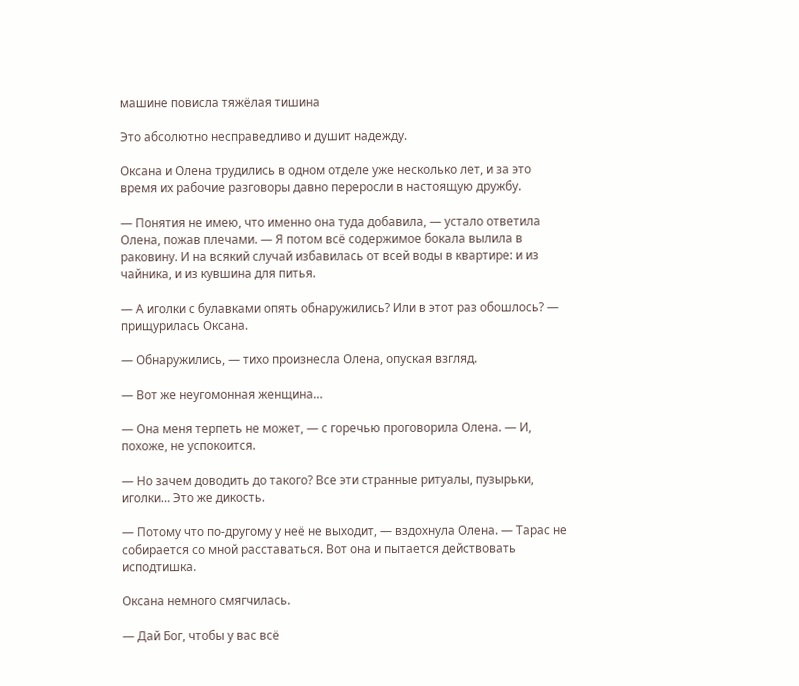машине повисла тяжёлая тишина

Это абсолютно несправедливо и душит надежду.

Оксана и Олена трудились в одном отделе уже несколько лет, и за это время их рабочие разговоры давно переросли в настоящую дружбу.

— Понятия не имею, что именно она туда добавила, — устало ответила Олена, пожав плечами. — Я потом всё содержимое бокала вылила в раковину. И на всякий случай избавилась от всей воды в квартире: и из чайника, и из кувшина для питья.

— А иголки с булавками опять обнаружились? Или в этот раз обошлось? — прищурилась Оксана.

— Обнаружились, — тихо произнесла Олена, опуская взгляд.

— Вот же неугомонная женщина…

— Она меня терпеть не может, — с горечью проговорила Олена. — И, похоже, не успокоится.

— Но зачем доводить до такого? Все эти странные ритуалы, пузырьки, иголки… Это же дикость.

— Потому что по‑другому у неё не выходит, — вздохнула Олена. — Тарас не собирается со мной расставаться. Вот она и пытается действовать исподтишка.

Оксана немного смягчилась.

— Дай Бог, чтобы у вас всё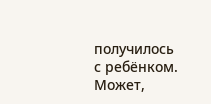получилось с ребёнком. Может,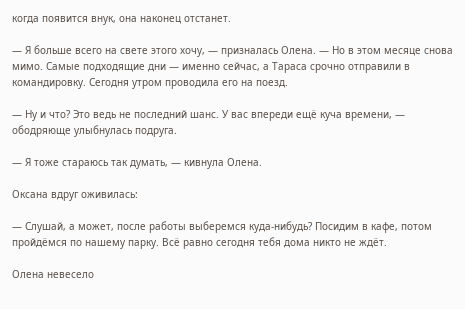когда появится внук, она наконец отстанет.

— Я больше всего на свете этого хочу, — призналась Олена. — Но в этом месяце снова мимо. Самые подходящие дни — именно сейчас, а Тараса срочно отправили в командировку. Сегодня утром проводила его на поезд.

— Ну и что? Это ведь не последний шанс. У вас впереди ещё куча времени, — ободряюще улыбнулась подруга.

— Я тоже стараюсь так думать, — кивнула Олена.

Оксана вдруг оживилась:

— Слушай, а может, после работы выберемся куда‑нибудь? Посидим в кафе, потом пройдёмся по нашему парку. Всё равно сегодня тебя дома никто не ждёт.

Олена невесело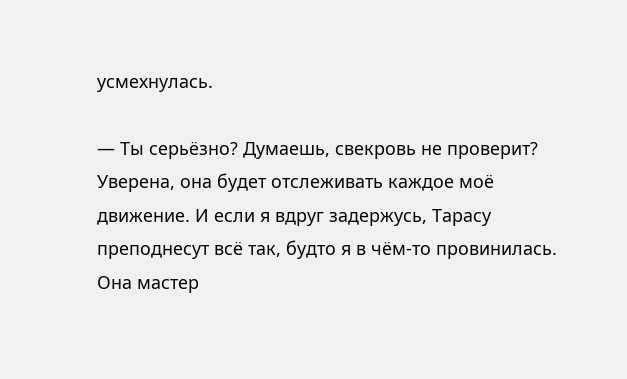усмехнулась.

— Ты серьёзно? Думаешь, свекровь не проверит? Уверена, она будет отслеживать каждое моё движение. И если я вдруг задержусь, Тарасу преподнесут всё так, будто я в чём‑то провинилась. Она мастер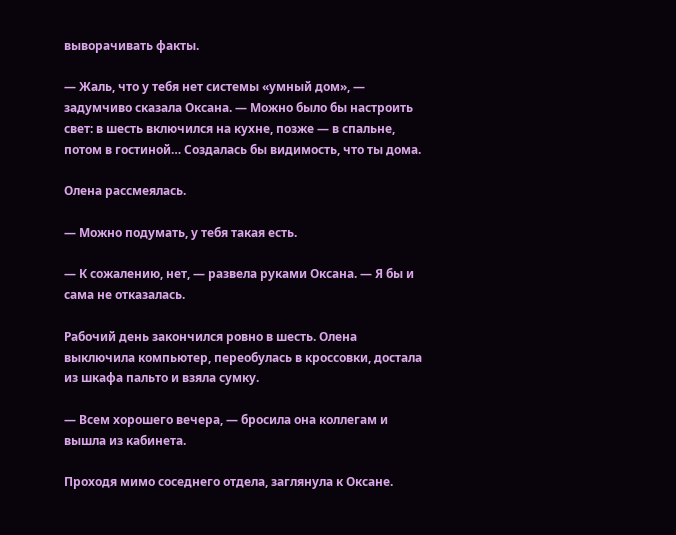выворачивать факты.

— Жаль, что у тебя нет системы «умный дом», — задумчиво сказала Оксана. — Можно было бы настроить свет: в шесть включился на кухне, позже — в спальне, потом в гостиной… Создалась бы видимость, что ты дома.

Олена рассмеялась.

— Можно подумать, у тебя такая есть.

— К сожалению, нет, — развела руками Оксана. — Я бы и сама не отказалась.

Рабочий день закончился ровно в шесть. Олена выключила компьютер, переобулась в кроссовки, достала из шкафа пальто и взяла сумку.

— Всем хорошего вечера, — бросила она коллегам и вышла из кабинета.

Проходя мимо соседнего отдела, заглянула к Оксане.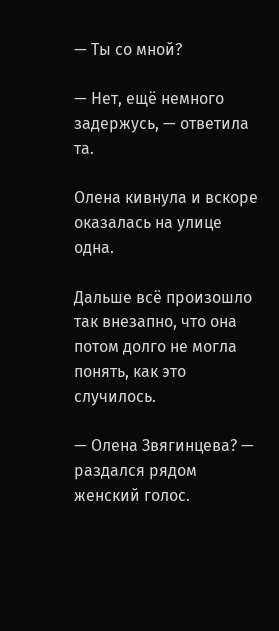— Ты со мной?

— Нет, ещё немного задержусь, — ответила та.

Олена кивнула и вскоре оказалась на улице одна.

Дальше всё произошло так внезапно, что она потом долго не могла понять, как это случилось.

— Олена Звягинцева? — раздался рядом женский голос.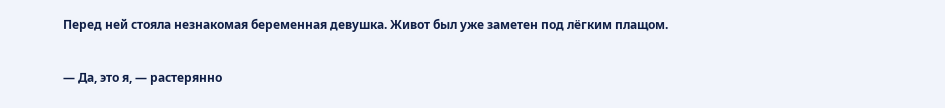Перед ней стояла незнакомая беременная девушка. Живот был уже заметен под лёгким плащом.

— Да, это я, — растерянно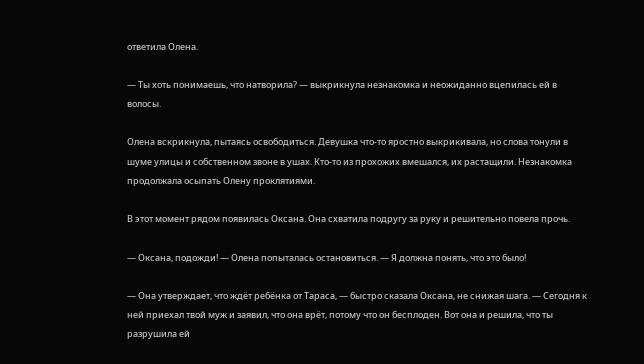ответила Олена.

— Ты хоть понимаешь, что натворила? — выкрикнула незнакомка и неожиданно вцепилась ей в волосы.

Олена вскрикнула, пытаясь освободиться. Девушка что‑то яростно выкрикивала, но слова тонули в шуме улицы и собственном звоне в ушах. Кто‑то из прохожих вмешался, их растащили. Незнакомка продолжала осыпать Олену проклятиями.

В этот момент рядом появилась Оксана. Она схватила подругу за руку и решительно повела прочь.

— Оксана, подожди! — Олена попыталась остановиться. — Я должна понять, что это было!

— Она утверждает, что ждёт ребёнка от Тараса, — быстро сказала Оксана, не снижая шага. — Сегодня к ней приехал твой муж и заявил, что она врёт, потому что он бесплоден. Вот она и решила, что ты разрушила ей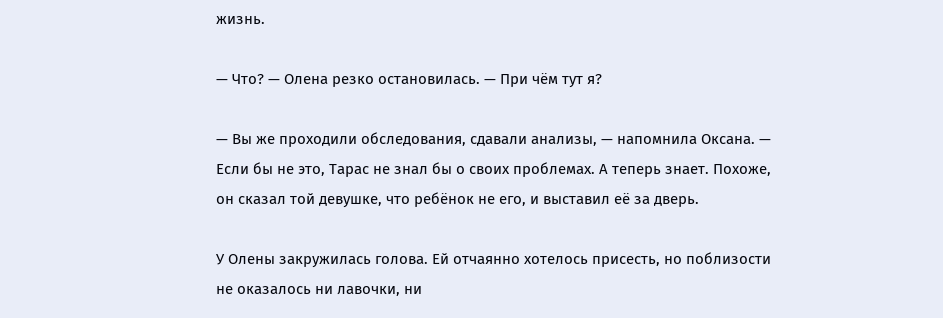жизнь.

— Что? — Олена резко остановилась. — При чём тут я?

— Вы же проходили обследования, сдавали анализы, — напомнила Оксана. — Если бы не это, Тарас не знал бы о своих проблемах. А теперь знает. Похоже, он сказал той девушке, что ребёнок не его, и выставил её за дверь.

У Олены закружилась голова. Ей отчаянно хотелось присесть, но поблизости не оказалось ни лавочки, ни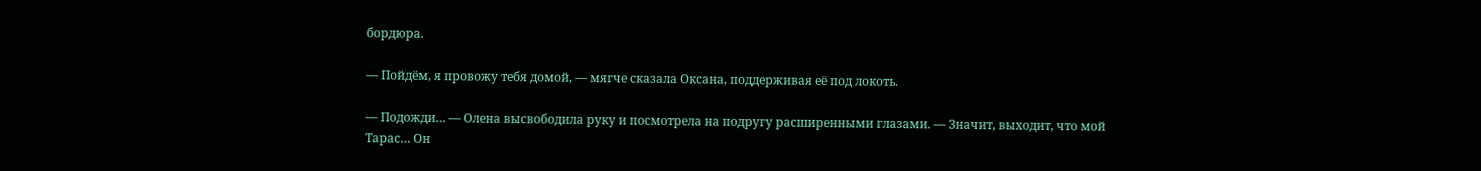бордюра.

— Пойдём, я провожу тебя домой, — мягче сказала Оксана, поддерживая её под локоть.

— Подожди… — Олена высвободила руку и посмотрела на подругу расширенными глазами. — Значит, выходит, что мой Тарас… Он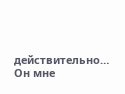действительно… Он мне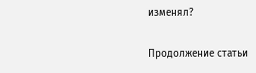изменял?

Продолжение статьи